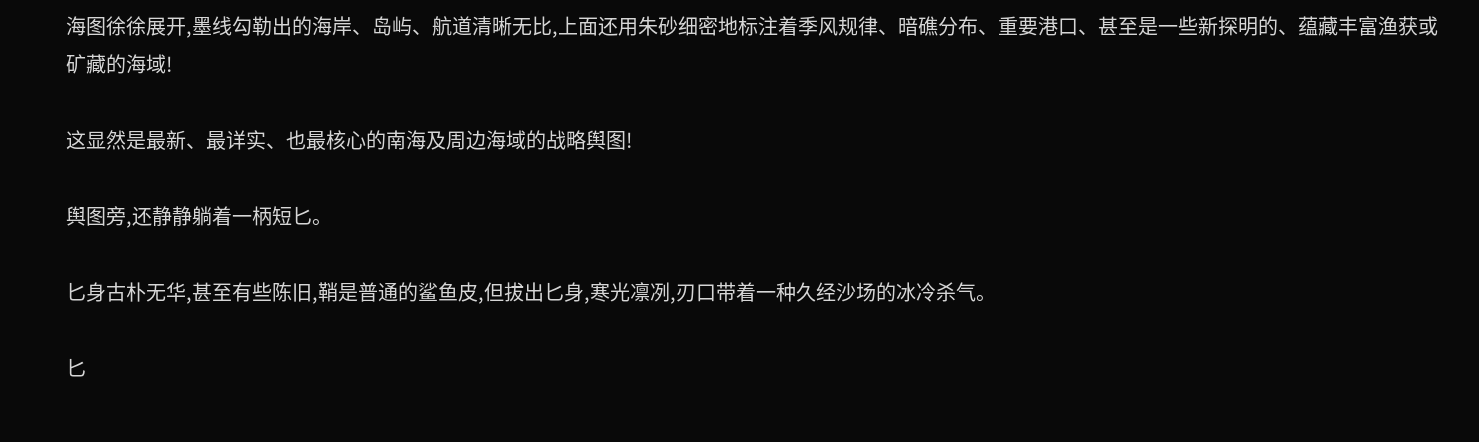海图徐徐展开,墨线勾勒出的海岸、岛屿、航道清晰无比,上面还用朱砂细密地标注着季风规律、暗礁分布、重要港口、甚至是一些新探明的、蕴藏丰富渔获或矿藏的海域!

这显然是最新、最详实、也最核心的南海及周边海域的战略舆图!

舆图旁,还静静躺着一柄短匕。

匕身古朴无华,甚至有些陈旧,鞘是普通的鲨鱼皮,但拔出匕身,寒光凛冽,刃口带着一种久经沙场的冰冷杀气。

匕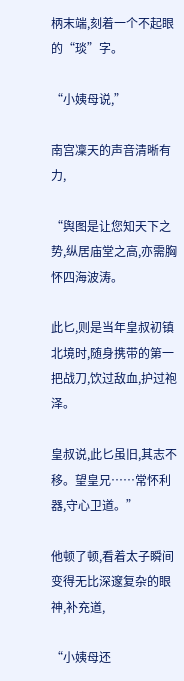柄末端,刻着一个不起眼的“琰”字。

“小姨母说,”

南宫凜天的声音清晰有力,

“舆图是让您知天下之势,纵居庙堂之高,亦需胸怀四海波涛。

此匕,则是当年皇叔初镇北境时,随身携带的第一把战刀,饮过敌血,护过袍泽。

皇叔说,此匕虽旧,其志不移。望皇兄……常怀利器,守心卫道。”

他顿了顿,看着太子瞬间变得无比深邃复杂的眼神,补充道,

“小姨母还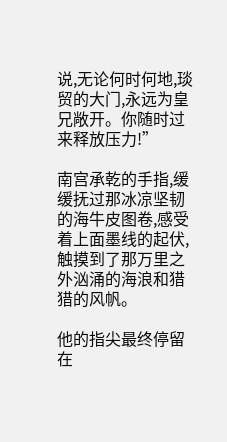说,无论何时何地,琰贸的大门,永远为皇兄敞开。你随时过来释放压力!”

南宫承乾的手指,缓缓抚过那冰凉坚韧的海牛皮图卷,感受着上面墨线的起伏,触摸到了那万里之外汹涌的海浪和猎猎的风帆。

他的指尖最终停留在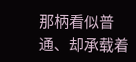那柄看似普通、却承载着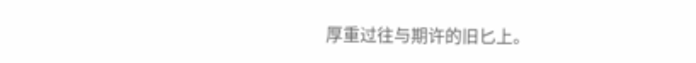厚重过往与期许的旧匕上。